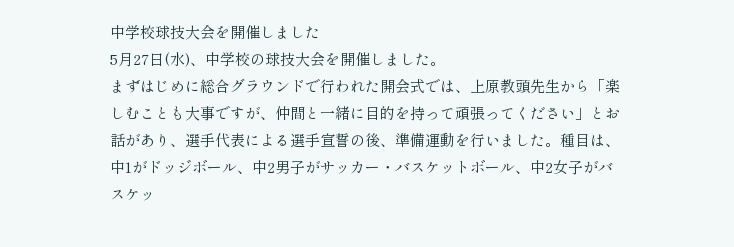中学校球技大会を開催しました
5月27日(水)、中学校の球技大会を開催しました。
まずはじめに総合グラウンドで行われた開会式では、上原教頭先生から「楽しむことも大事ですが、仲間と一緒に目的を持って頑張ってください」とお話があり、選手代表による選手宣誓の後、準備運動を行いました。種目は、中1がドッジボール、中2男子がサッカー・バスケットボール、中2女子がバスケッ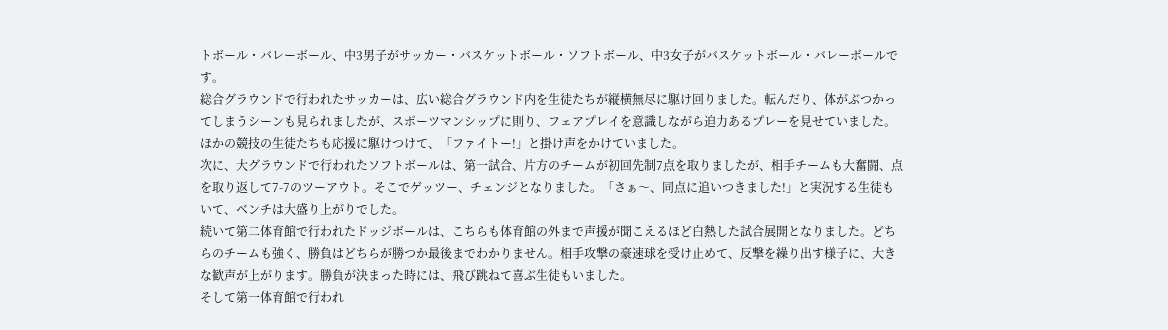トボール・バレーボール、中3男子がサッカー・バスケットボール・ソフトボール、中3女子がバスケットボール・バレーボールです。
総合グラウンドで行われたサッカーは、広い総合グラウンド内を生徒たちが縦横無尽に駆け回りました。転んだり、体がぶつかってしまうシーンも見られましたが、スポーツマンシップに則り、フェアプレイを意識しながら迫力あるプレーを見せていました。ほかの競技の生徒たちも応援に駆けつけて、「ファイトー!」と掛け声をかけていました。
次に、大グラウンドで行われたソフトボールは、第一試合、片方のチームが初回先制7点を取りましたが、相手チームも大奮闘、点を取り返して7-7のツーアウト。そこでゲッツー、チェンジとなりました。「さぁ〜、同点に追いつきました!」と実況する生徒もいて、ベンチは大盛り上がりでした。
続いて第二体育館で行われたドッジボールは、こちらも体育館の外まで声援が聞こえるほど白熱した試合展開となりました。どちらのチームも強く、勝負はどちらが勝つか最後までわかりません。相手攻撃の豪速球を受け止めて、反撃を繰り出す様子に、大きな歓声が上がります。勝負が決まった時には、飛び跳ねて喜ぶ生徒もいました。
そして第一体育館で行われ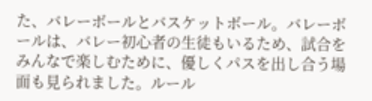た、バレーボールとバスケットボール。バレーボールは、バレー初心者の生徒もいるため、試合をみんなで楽しむために、優しくパスを出し合う場面も見られました。ルール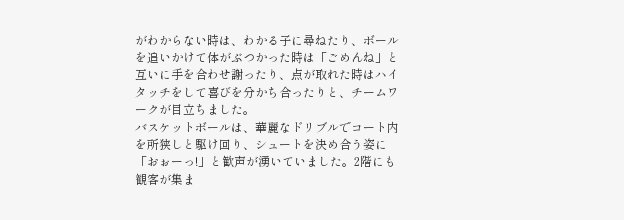がわからない時は、わかる子に尋ねたり、ボールを追いかけて体がぶつかった時は「ごめんね」と互いに手を合わせ謝ったり、点が取れた時はハイタッチをして喜びを分かち合ったりと、チームワークが目立ちました。
バスケットボールは、華麗なドリブルでコート内を所狭しと駆け回り、シュートを決め合う姿に「おぉーっ!」と歓声が湧いていました。2階にも観客が集ま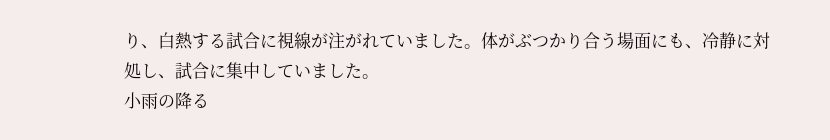り、白熱する試合に視線が注がれていました。体がぶつかり合う場面にも、冷静に対処し、試合に集中していました。
小雨の降る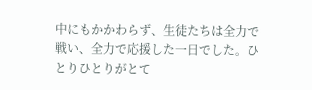中にもかかわらず、生徒たちは全力で戦い、全力で応援した一日でした。ひとりひとりがとて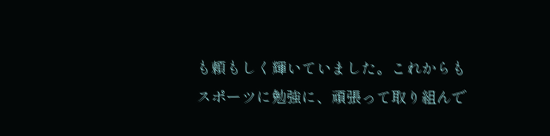も頼もしく輝いていました。これからもスポーツに勉強に、頑張って取り組んで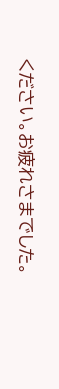ください。お疲れさまでした。